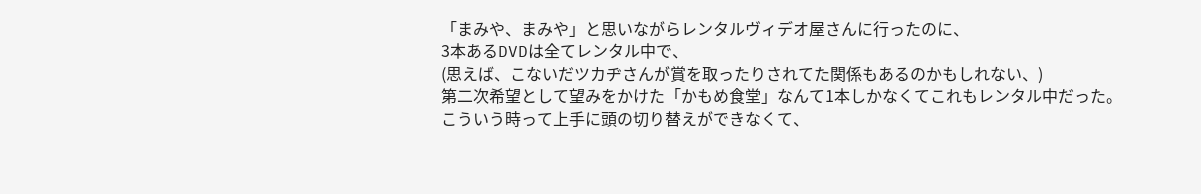「まみや、まみや」と思いながらレンタルヴィデオ屋さんに行ったのに、
3本あるDVDは全てレンタル中で、
(思えば、こないだツカヂさんが賞を取ったりされてた関係もあるのかもしれない、)
第二次希望として望みをかけた「かもめ食堂」なんて1本しかなくてこれもレンタル中だった。
こういう時って上手に頭の切り替えができなくて、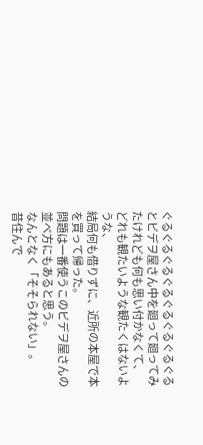ぐるぐるぐるぐるぐるぐるぐるぐるとビデヲ屋さん中を廻って廻ってみたけれども何も思い付かなくて、
どれも観たいような観たくはないような、
結局何も借りずに、近所の本屋で本を買って帰った。
問題は一番使うこのビデヲ屋さんの並べ方にもあると思う。
なんとなく「そそられない」。
昔住んで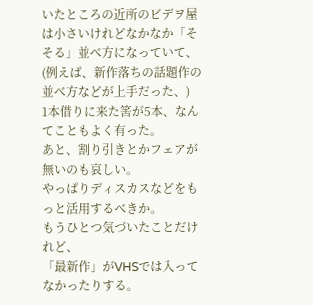いたところの近所のビデヲ屋は小さいけれどなかなか「そそる」並べ方になっていて、
(例えば、新作落ちの話題作の並べ方などが上手だった、)
1本借りに来た筈が5本、なんてこともよく有った。
あと、割り引きとかフェアが無いのも哀しい。
やっぱりディスカスなどをもっと活用するべきか。
もうひとつ気づいたことだけれど、
「最新作」がVHSでは入ってなかったりする。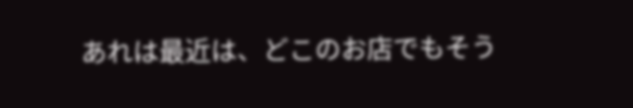あれは最近は、どこのお店でもそう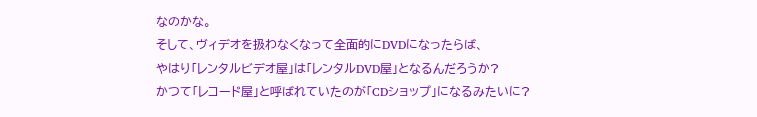なのかな。
そして、ヴィデオを扱わなくなって全面的にDVDになったらば、
やはり「レンタルビデオ屋」は「レンタルDVD屋」となるんだろうか?
かつて「レコード屋」と呼ばれていたのが「CDショップ」になるみたいに?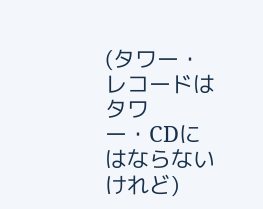(タワー・レコードはタワー・CDにはならないけれど)